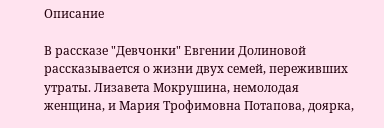Описание

В рассказе "Девчонки" Евгении Долиновой рассказывается о жизни двух семей, переживших утраты. Лизавета Мокрушина, немолодая женщина, и Мария Трофимовна Потапова, доярка,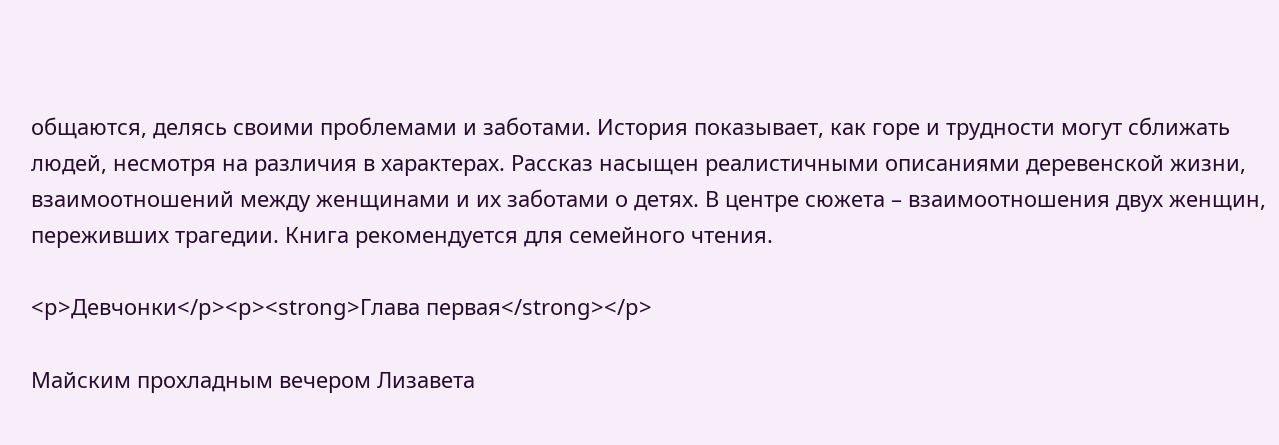общаются, делясь своими проблемами и заботами. История показывает, как горе и трудности могут сближать людей, несмотря на различия в характерах. Рассказ насыщен реалистичными описаниями деревенской жизни, взаимоотношений между женщинами и их заботами о детях. В центре сюжета – взаимоотношения двух женщин, переживших трагедии. Книга рекомендуется для семейного чтения.

<p>Девчонки</p><p><strong>Глава первая</strong></p>

Майским прохладным вечером Лизавета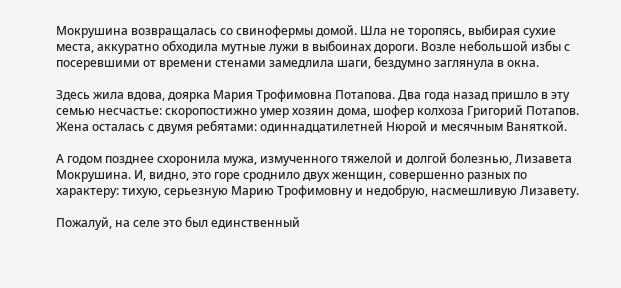Мокрушина возвращалась со свинофермы домой. Шла не торопясь, выбирая сухие места, аккуратно обходила мутные лужи в выбоинах дороги. Возле небольшой избы с посеревшими от времени стенами замедлила шаги, бездумно заглянула в окна.

Здесь жила вдова, доярка Мария Трофимовна Потапова. Два года назад пришло в эту семью несчастье: скоропостижно умер хозяин дома, шофер колхоза Григорий Потапов. Жена осталась с двумя ребятами: одиннадцатилетней Нюрой и месячным Ваняткой.

А годом позднее схоронила мужа, измученного тяжелой и долгой болезнью, Лизавета Мокрушина. И, видно, это горе сроднило двух женщин, совершенно разных по характеру: тихую, серьезную Марию Трофимовну и недобрую, насмешливую Лизавету.

Пожалуй, на селе это был единственный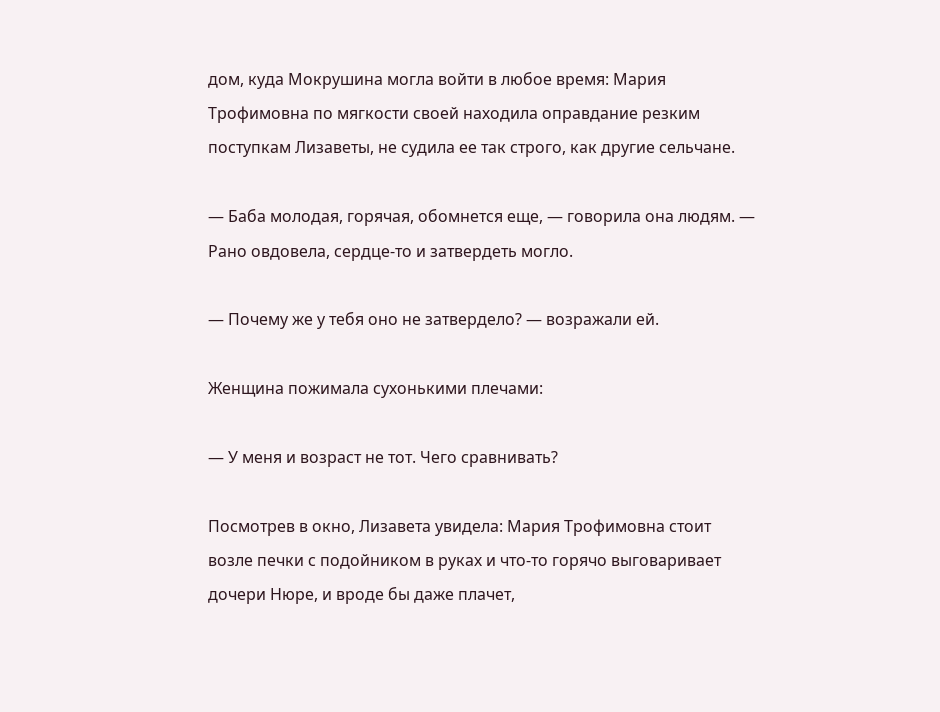дом, куда Мокрушина могла войти в любое время: Мария Трофимовна по мягкости своей находила оправдание резким поступкам Лизаветы, не судила ее так строго, как другие сельчане.

— Баба молодая, горячая, обомнется еще, — говорила она людям. — Рано овдовела, сердце-то и затвердеть могло.

— Почему же у тебя оно не затвердело? — возражали ей.

Женщина пожимала сухонькими плечами:

— У меня и возраст не тот. Чего сравнивать?

Посмотрев в окно, Лизавета увидела: Мария Трофимовна стоит возле печки с подойником в руках и что-то горячо выговаривает дочери Нюре, и вроде бы даже плачет,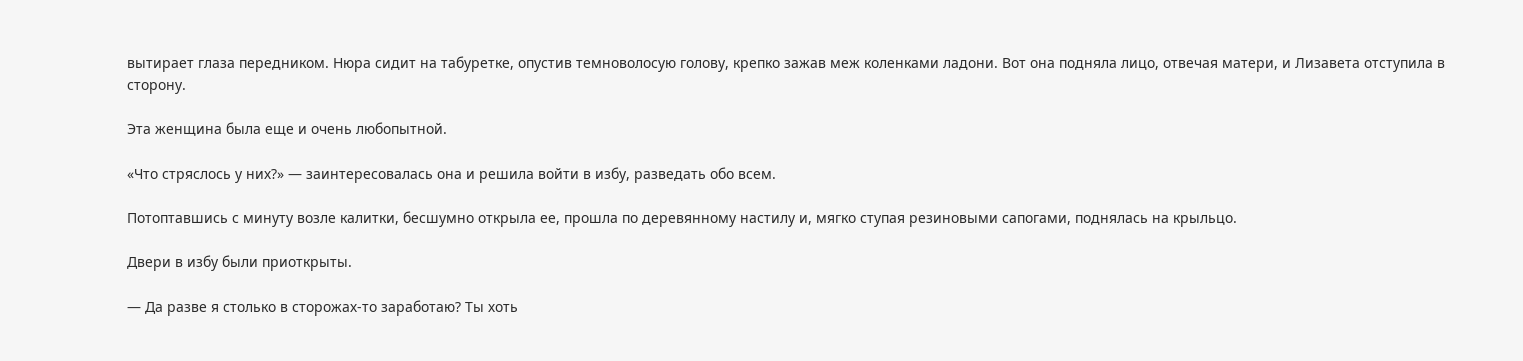вытирает глаза передником. Нюра сидит на табуретке, опустив темноволосую голову, крепко зажав меж коленками ладони. Вот она подняла лицо, отвечая матери, и Лизавета отступила в сторону.

Эта женщина была еще и очень любопытной.

«Что стряслось у них?» — заинтересовалась она и решила войти в избу, разведать обо всем.

Потоптавшись с минуту возле калитки, бесшумно открыла ее, прошла по деревянному настилу и, мягко ступая резиновыми сапогами, поднялась на крыльцо.

Двери в избу были приоткрыты.

— Да разве я столько в сторожах-то заработаю? Ты хоть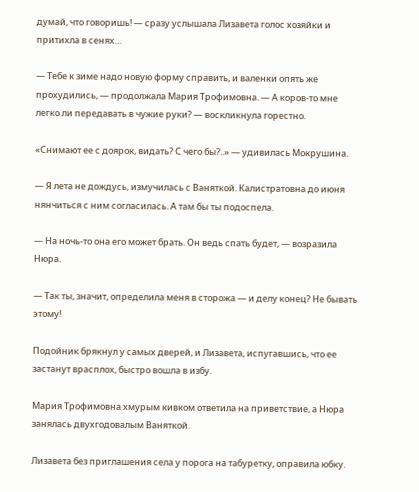думай, что говоришь! — сразу услышала Лизавета голос хозяйки и притихла в сенях…

— Тебе к зиме надо новую форму справить, и валенки опять же прохудились, — продолжала Мария Трофимовна. — А коров-то мне легко ли передавать в чужие руки? — воскликнула горестно.

«Снимают ее с доярок, видать? С чего бы?..» — удивилась Мокрушина.

— Я лета не дождусь, измучилась с Ваняткой. Калистратовна до июня нянчиться с ним согласилась. А там бы ты подоспела.

— На ночь-то она его может брать. Он ведь спать будет, — возразила Нюра.

— Так ты, значит, определила меня в сторожа — и делу конец? Не бывать этому!

Подойник брякнул у самых дверей, и Лизавета, испугавшись, что ее застанут врасплох, быстро вошла в избу.

Мария Трофимовна хмурым кивком ответила на приветствие, а Нюра занялась двухгодовалым Ваняткой.

Лизавета без приглашения села у порога на табуретку, оправила юбку.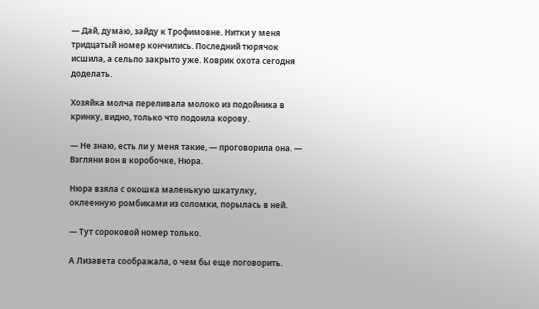— Дай, думаю, зайду к Трофимовне. Нитки у меня тридцатый номер кончились. Последний тюрячок исшила, а сельпо закрыто уже. Коврик охота сегодня доделать.

Хозяйка молча переливала молоко из подойника в кринку, видно, только что подоила корову.

— Не знаю, есть ли у меня такие, — проговорила она. — Взгляни вон в коробочке, Нюра.

Нюра взяла с окошка маленькую шкатулку, оклеенную ромбиками из соломки, порылась в ней.

— Тут сороковой номер только.

А Лизавета соображала, о чем бы еще поговорить.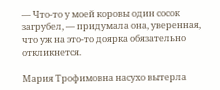— Что-то у моей коровы один сосок загрубел, — придумала она, уверенная, что уж на это-то доярка обязательно откликнется.

Мария Трофимовна насухо вытерла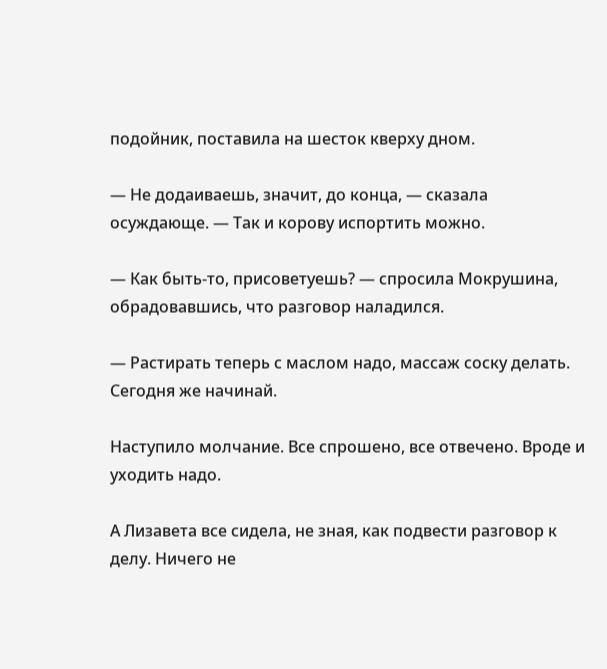подойник, поставила на шесток кверху дном.

— Не додаиваешь, значит, до конца, — сказала осуждающе. — Так и корову испортить можно.

— Как быть-то, присоветуешь? — спросила Мокрушина, обрадовавшись, что разговор наладился.

— Растирать теперь с маслом надо, массаж соску делать. Сегодня же начинай.

Наступило молчание. Все спрошено, все отвечено. Вроде и уходить надо.

А Лизавета все сидела, не зная, как подвести разговор к делу. Ничего не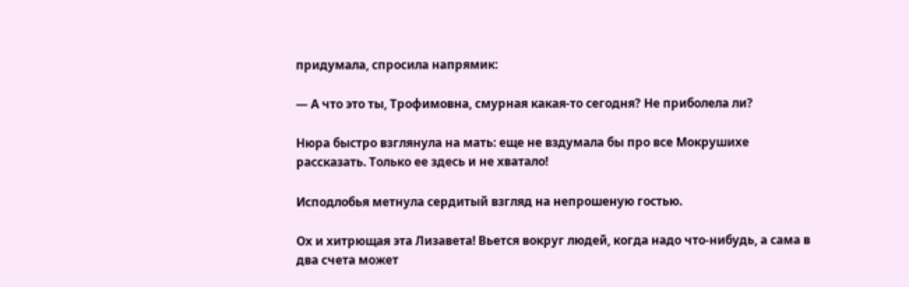придумала, спросила напрямик:

— А что это ты, Трофимовна, смурная какая-то сегодня? Не приболела ли?

Нюра быстро взглянула на мать: еще не вздумала бы про все Мокрушихе рассказать. Только ее здесь и не хватало!

Исподлобья метнула сердитый взгляд на непрошеную гостью.

Ох и хитрющая эта Лизавета! Вьется вокруг людей, когда надо что-нибудь, а сама в два счета может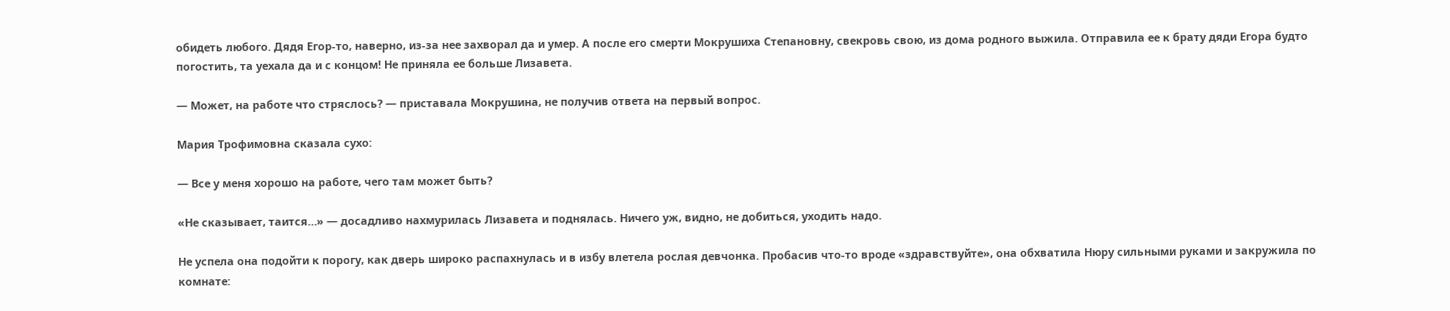обидеть любого. Дядя Егор-то, наверно, из-за нее захворал да и умер. А после его смерти Мокрушиха Степановну, свекровь свою, из дома родного выжила. Отправила ее к брату дяди Егора будто погостить, та уехала да и с концом! Не приняла ее больше Лизавета.

— Может, на работе что стряслось? — приставала Мокрушина, не получив ответа на первый вопрос.

Мария Трофимовна сказала сухо:

— Все у меня хорошо на работе, чего там может быть?

«Не сказывает, таится…» — досадливо нахмурилась Лизавета и поднялась. Ничего уж, видно, не добиться, уходить надо.

Не успела она подойти к порогу, как дверь широко распахнулась и в избу влетела рослая девчонка. Пробасив что-то вроде «здравствуйте», она обхватила Нюру сильными руками и закружила по комнате: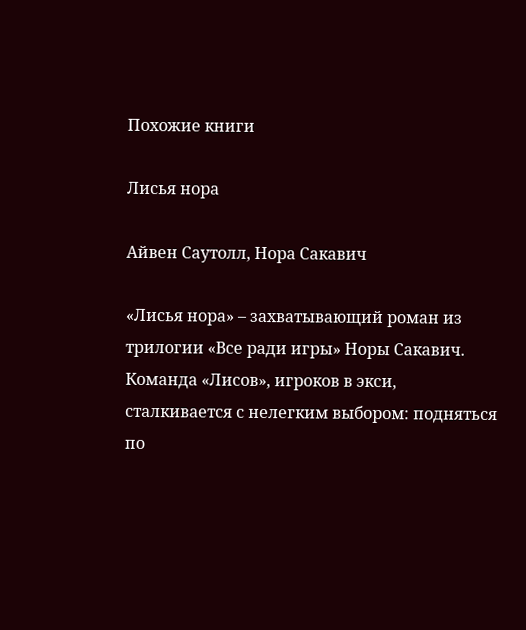Похожие книги

Лисья нора

Айвен Саутолл, Нора Сакавич

«Лисья нора» – захватывающий роман из трилогии «Все ради игры» Норы Сакавич. Команда «Лисов», игроков в экси, сталкивается с нелегким выбором: подняться по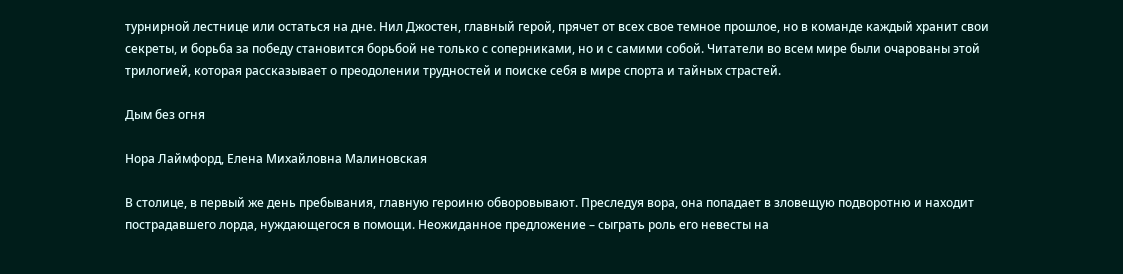турнирной лестнице или остаться на дне. Нил Джостен, главный герой, прячет от всех свое темное прошлое, но в команде каждый хранит свои секреты, и борьба за победу становится борьбой не только с соперниками, но и с самими собой. Читатели во всем мире были очарованы этой трилогией, которая рассказывает о преодолении трудностей и поиске себя в мире спорта и тайных страстей.

Дым без огня

Нора Лаймфорд, Елена Михайловна Малиновская

В столице, в первый же день пребывания, главную героиню обворовывают. Преследуя вора, она попадает в зловещую подворотню и находит пострадавшего лорда, нуждающегося в помощи. Неожиданное предложение – сыграть роль его невесты на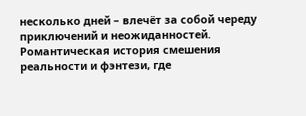несколько дней – влечёт за собой череду приключений и неожиданностей. Романтическая история смешения реальности и фэнтези, где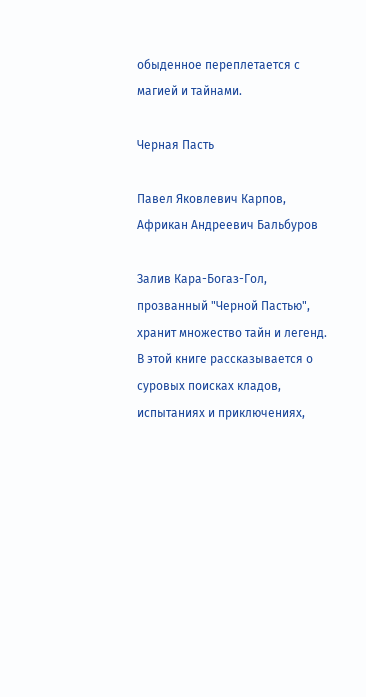обыденное переплетается с магией и тайнами.

Черная Пасть

Павел Яковлевич Карпов, Африкан Андреевич Бальбуров

Залив Кара-Богаз-Гол, прозванный "Черной Пастью", хранит множество тайн и легенд. В этой книге рассказывается о суровых поисках кладов, испытаниях и приключениях,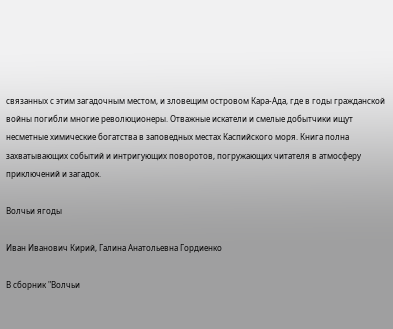связанных с этим загадочным местом, и зловещим островом Кара-Ада, где в годы гражданской войны погибли многие революционеры. Отважные искатели и смелые добытчики ищут несметные химические богатства в заповедных местах Каспийского моря. Книга полна захватывающих событий и интригующих поворотов, погружающих читателя в атмосферу приключений и загадок.

Волчьи ягоды

Иван Иванович Кирий, Галина Анатольевна Гордиенко

В сборник "Волчьи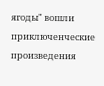ягоды" вошли приключенческие произведения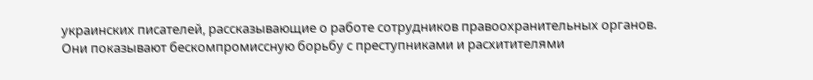украинских писателей, рассказывающие о работе сотрудников правоохранительных органов. Они показывают бескомпромиссную борьбу с преступниками и расхитителями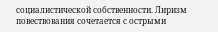социалистической собственности. Лиризм повествования сочетается с острыми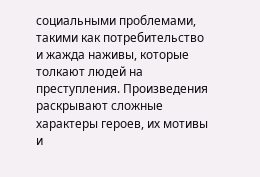социальными проблемами, такими как потребительство и жажда наживы, которые толкают людей на преступления. Произведения раскрывают сложные характеры героев, их мотивы и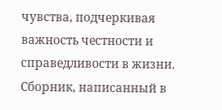чувства, подчеркивая важность честности и справедливости в жизни. Сборник, написанный в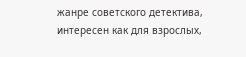жанре советского детектива, интересен как для взрослых,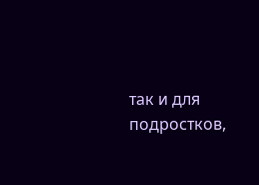так и для подростков,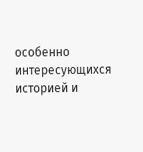особенно интересующихся историей и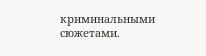криминальными сюжетами.